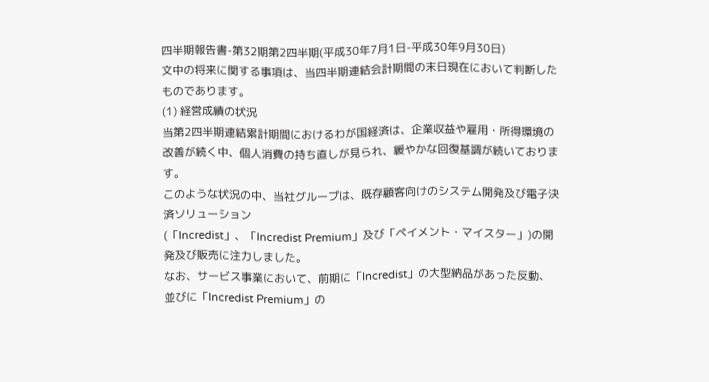四半期報告書-第32期第2四半期(平成30年7月1日-平成30年9月30日)
文中の将来に関する事項は、当四半期連結会計期間の末日現在において判断したものであります。
(1) 経営成績の状況
当第2四半期連結累計期間におけるわが国経済は、企業収益や雇用・所得環境の改善が続く中、個人消費の持ち直しが見られ、緩やかな回復基調が続いております。
このような状況の中、当社グループは、既存顧客向けのシステム開発及び電子決済ソリューション
(「Incredist」、「Incredist Premium」及び「ペイメント・マイスター」)の開発及び販売に注力しました。
なお、サービス事業において、前期に「Incredist」の大型納品があった反動、並びに「Incredist Premium」の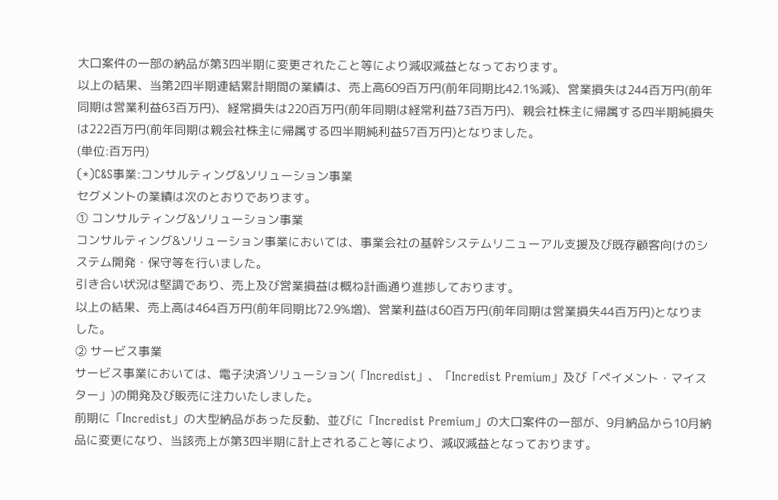大口案件の一部の納品が第3四半期に変更されたこと等により減収減益となっております。
以上の結果、当第2四半期連結累計期間の業績は、売上高609百万円(前年同期比42.1%減)、営業損失は244百万円(前年同期は営業利益63百万円)、経常損失は220百万円(前年同期は経常利益73百万円)、親会社株主に帰属する四半期純損失は222百万円(前年同期は親会社株主に帰属する四半期純利益57百万円)となりました。
(単位:百万円)
(*)C&S事業:コンサルティング&ソリューション事業
セグメントの業績は次のとおりであります。
① コンサルティング&ソリューション事業
コンサルティング&ソリューション事業においては、事業会社の基幹システムリニューアル支援及び既存顧客向けのシステム開発・保守等を行いました。
引き合い状況は堅調であり、売上及び営業損益は概ね計画通り進捗しております。
以上の結果、売上高は464百万円(前年同期比72.9%増)、営業利益は60百万円(前年同期は営業損失44百万円)となりました。
② サービス事業
サービス事業においては、電子決済ソリューション(「Incredist」、「Incredist Premium」及び「ペイメント・マイスター」)の開発及び販売に注力いたしました。
前期に「Incredist」の大型納品があった反動、並びに「Incredist Premium」の大口案件の一部が、9月納品から10月納品に変更になり、当該売上が第3四半期に計上されること等により、減収減益となっております。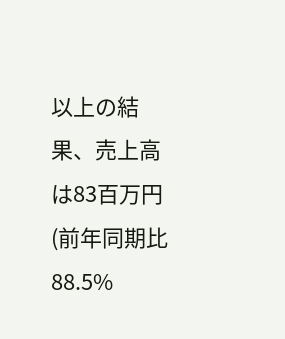以上の結果、売上高は83百万円(前年同期比88.5%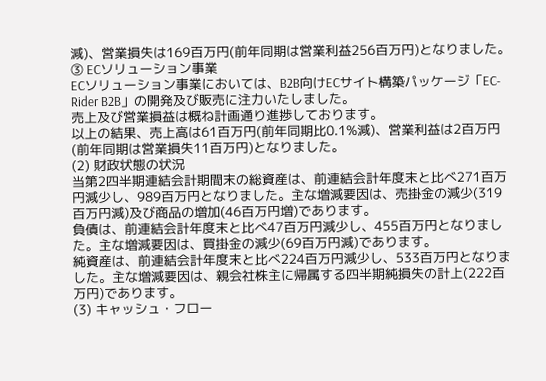減)、営業損失は169百万円(前年同期は営業利益256百万円)となりました。
③ ECソリューション事業
ECソリューション事業においては、B2B向けECサイト構築パッケージ「EC-Rider B2B」の開発及び販売に注力いたしました。
売上及び営業損益は概ね計画通り進捗しております。
以上の結果、売上高は61百万円(前年同期比0.1%減)、営業利益は2百万円(前年同期は営業損失11百万円)となりました。
(2) 財政状態の状況
当第2四半期連結会計期間末の総資産は、前連結会計年度末と比べ271百万円減少し、989百万円となりました。主な増減要因は、売掛金の減少(319百万円減)及び商品の増加(46百万円増)であります。
負債は、前連結会計年度末と比べ47百万円減少し、455百万円となりました。主な増減要因は、買掛金の減少(69百万円減)であります。
純資産は、前連結会計年度末と比べ224百万円減少し、533百万円となりました。主な増減要因は、親会社株主に帰属する四半期純損失の計上(222百万円)であります。
(3) キャッシュ・フロー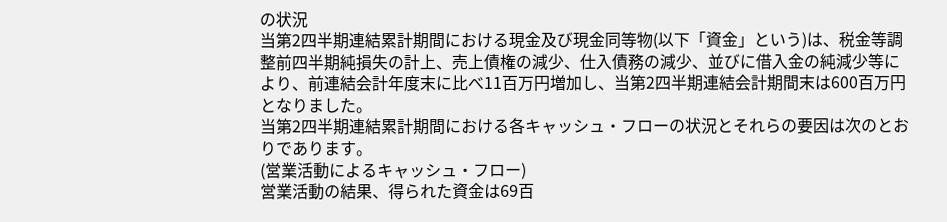の状況
当第2四半期連結累計期間における現金及び現金同等物(以下「資金」という)は、税金等調整前四半期純損失の計上、売上債権の減少、仕入債務の減少、並びに借入金の純減少等により、前連結会計年度末に比べ11百万円増加し、当第2四半期連結会計期間末は600百万円となりました。
当第2四半期連結累計期間における各キャッシュ・フローの状況とそれらの要因は次のとおりであります。
(営業活動によるキャッシュ・フロー)
営業活動の結果、得られた資金は69百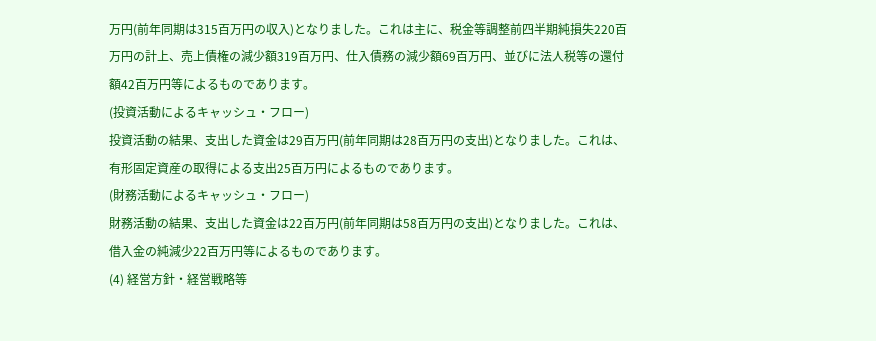万円(前年同期は315百万円の収入)となりました。これは主に、税金等調整前四半期純損失220百万円の計上、売上債権の減少額319百万円、仕入債務の減少額69百万円、並びに法人税等の還付額42百万円等によるものであります。
(投資活動によるキャッシュ・フロー)
投資活動の結果、支出した資金は29百万円(前年同期は28百万円の支出)となりました。これは、有形固定資産の取得による支出25百万円によるものであります。
(財務活動によるキャッシュ・フロー)
財務活動の結果、支出した資金は22百万円(前年同期は58百万円の支出)となりました。これは、借入金の純減少22百万円等によるものであります。
(4) 経営方針・経営戦略等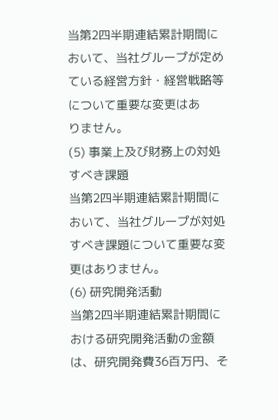当第2四半期連結累計期間において、当社グループが定めている経営方針・経営戦略等について重要な変更はあ
りません。
(5) 事業上及び財務上の対処すべき課題
当第2四半期連結累計期間において、当社グループが対処すべき課題について重要な変更はありません。
(6) 研究開発活動
当第2四半期連結累計期間における研究開発活動の金額は、研究開発費36百万円、そ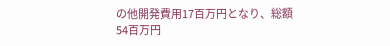の他開発費用17百万円となり、総額54百万円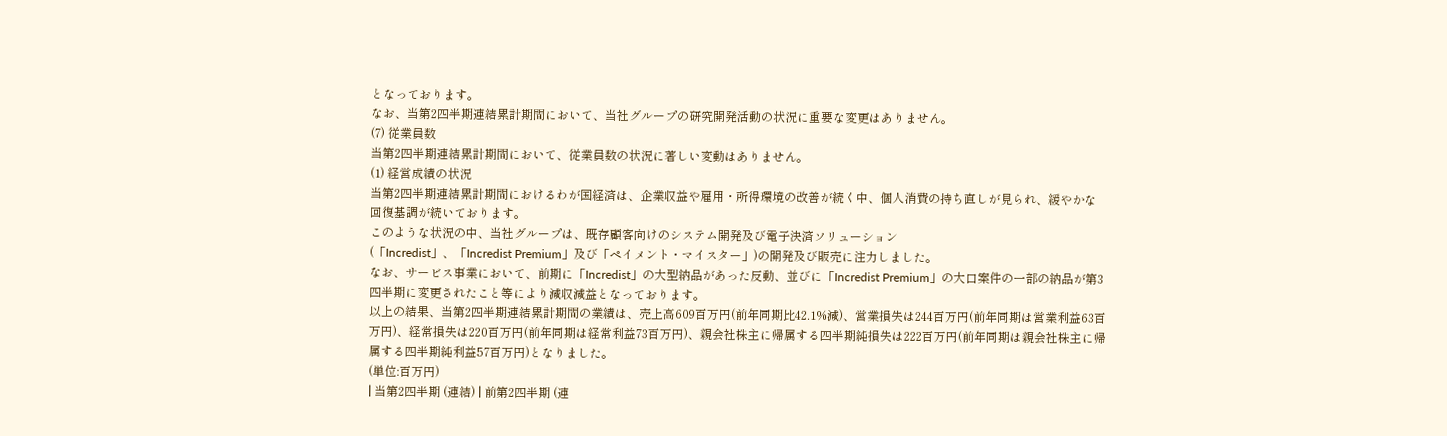となっております。
なお、当第2四半期連結累計期間において、当社グループの研究開発活動の状況に重要な変更はありません。
(7) 従業員数
当第2四半期連結累計期間において、従業員数の状況に著しい変動はありません。
(1) 経営成績の状況
当第2四半期連結累計期間におけるわが国経済は、企業収益や雇用・所得環境の改善が続く中、個人消費の持ち直しが見られ、緩やかな回復基調が続いております。
このような状況の中、当社グループは、既存顧客向けのシステム開発及び電子決済ソリューション
(「Incredist」、「Incredist Premium」及び「ペイメント・マイスター」)の開発及び販売に注力しました。
なお、サービス事業において、前期に「Incredist」の大型納品があった反動、並びに「Incredist Premium」の大口案件の一部の納品が第3四半期に変更されたこと等により減収減益となっております。
以上の結果、当第2四半期連結累計期間の業績は、売上高609百万円(前年同期比42.1%減)、営業損失は244百万円(前年同期は営業利益63百万円)、経常損失は220百万円(前年同期は経常利益73百万円)、親会社株主に帰属する四半期純損失は222百万円(前年同期は親会社株主に帰属する四半期純利益57百万円)となりました。
(単位:百万円)
| 当第2四半期 (連結) | 前第2四半期 (連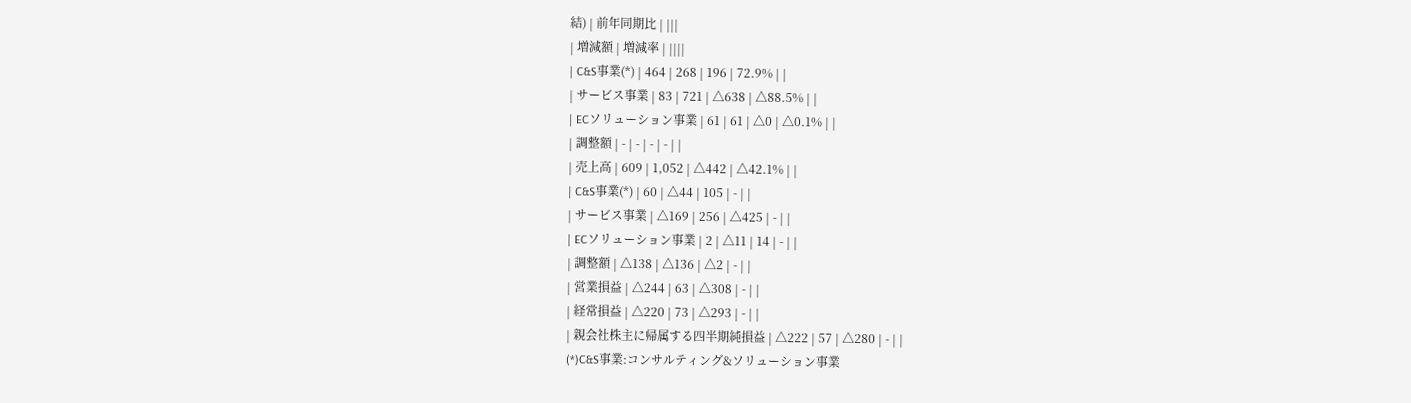結) | 前年同期比 | |||
| 増減額 | 増減率 | ||||
| C&S事業(*) | 464 | 268 | 196 | 72.9% | |
| サービス事業 | 83 | 721 | △638 | △88.5% | |
| ECソリューション事業 | 61 | 61 | △0 | △0.1% | |
| 調整額 | - | - | - | - | |
| 売上高 | 609 | 1,052 | △442 | △42.1% | |
| C&S事業(*) | 60 | △44 | 105 | - | |
| サービス事業 | △169 | 256 | △425 | - | |
| ECソリューション事業 | 2 | △11 | 14 | - | |
| 調整額 | △138 | △136 | △2 | - | |
| 営業損益 | △244 | 63 | △308 | - | |
| 経常損益 | △220 | 73 | △293 | - | |
| 親会社株主に帰属する四半期純損益 | △222 | 57 | △280 | - | |
(*)C&S事業:コンサルティング&ソリューション事業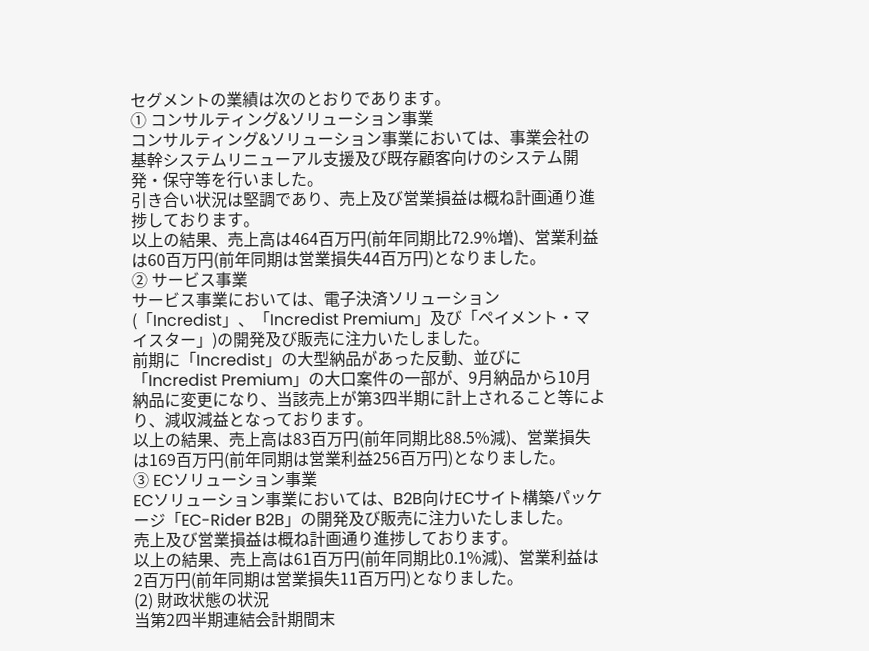セグメントの業績は次のとおりであります。
① コンサルティング&ソリューション事業
コンサルティング&ソリューション事業においては、事業会社の基幹システムリニューアル支援及び既存顧客向けのシステム開発・保守等を行いました。
引き合い状況は堅調であり、売上及び営業損益は概ね計画通り進捗しております。
以上の結果、売上高は464百万円(前年同期比72.9%増)、営業利益は60百万円(前年同期は営業損失44百万円)となりました。
② サービス事業
サービス事業においては、電子決済ソリューション(「Incredist」、「Incredist Premium」及び「ペイメント・マイスター」)の開発及び販売に注力いたしました。
前期に「Incredist」の大型納品があった反動、並びに「Incredist Premium」の大口案件の一部が、9月納品から10月納品に変更になり、当該売上が第3四半期に計上されること等により、減収減益となっております。
以上の結果、売上高は83百万円(前年同期比88.5%減)、営業損失は169百万円(前年同期は営業利益256百万円)となりました。
③ ECソリューション事業
ECソリューション事業においては、B2B向けECサイト構築パッケージ「EC-Rider B2B」の開発及び販売に注力いたしました。
売上及び営業損益は概ね計画通り進捗しております。
以上の結果、売上高は61百万円(前年同期比0.1%減)、営業利益は2百万円(前年同期は営業損失11百万円)となりました。
(2) 財政状態の状況
当第2四半期連結会計期間末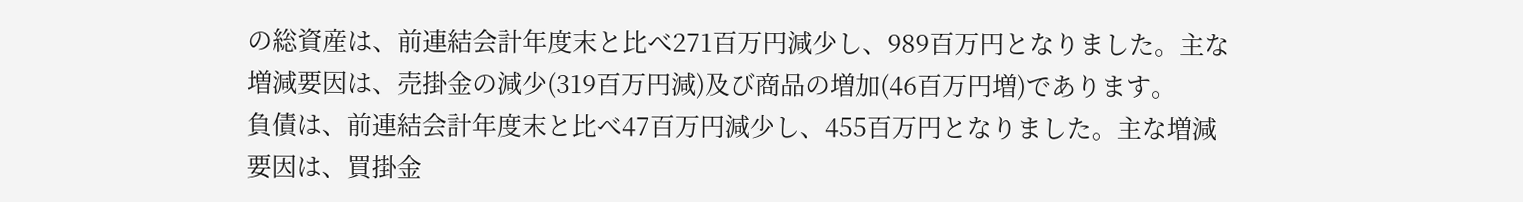の総資産は、前連結会計年度末と比べ271百万円減少し、989百万円となりました。主な増減要因は、売掛金の減少(319百万円減)及び商品の増加(46百万円増)であります。
負債は、前連結会計年度末と比べ47百万円減少し、455百万円となりました。主な増減要因は、買掛金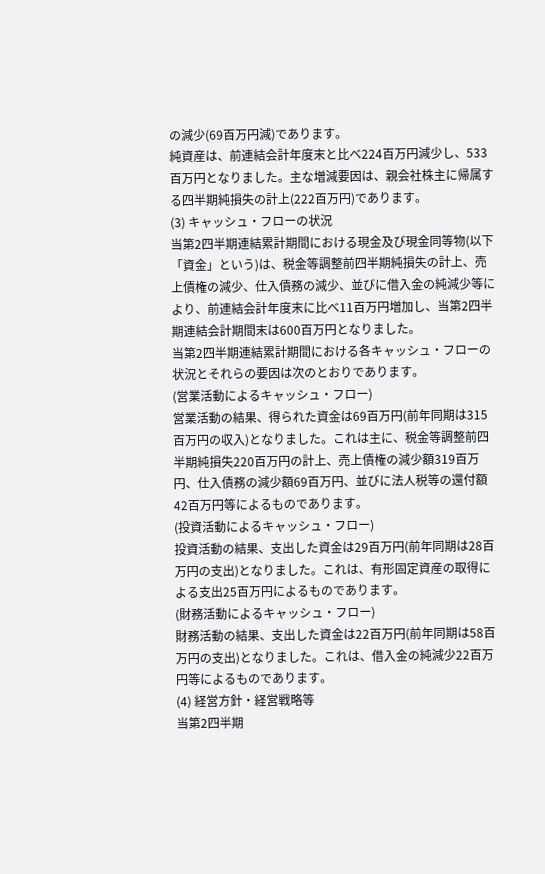の減少(69百万円減)であります。
純資産は、前連結会計年度末と比べ224百万円減少し、533百万円となりました。主な増減要因は、親会社株主に帰属する四半期純損失の計上(222百万円)であります。
(3) キャッシュ・フローの状況
当第2四半期連結累計期間における現金及び現金同等物(以下「資金」という)は、税金等調整前四半期純損失の計上、売上債権の減少、仕入債務の減少、並びに借入金の純減少等により、前連結会計年度末に比べ11百万円増加し、当第2四半期連結会計期間末は600百万円となりました。
当第2四半期連結累計期間における各キャッシュ・フローの状況とそれらの要因は次のとおりであります。
(営業活動によるキャッシュ・フロー)
営業活動の結果、得られた資金は69百万円(前年同期は315百万円の収入)となりました。これは主に、税金等調整前四半期純損失220百万円の計上、売上債権の減少額319百万円、仕入債務の減少額69百万円、並びに法人税等の還付額42百万円等によるものであります。
(投資活動によるキャッシュ・フロー)
投資活動の結果、支出した資金は29百万円(前年同期は28百万円の支出)となりました。これは、有形固定資産の取得による支出25百万円によるものであります。
(財務活動によるキャッシュ・フロー)
財務活動の結果、支出した資金は22百万円(前年同期は58百万円の支出)となりました。これは、借入金の純減少22百万円等によるものであります。
(4) 経営方針・経営戦略等
当第2四半期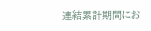連結累計期間にお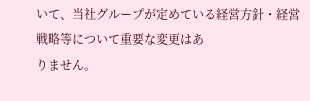いて、当社グループが定めている経営方針・経営戦略等について重要な変更はあ
りません。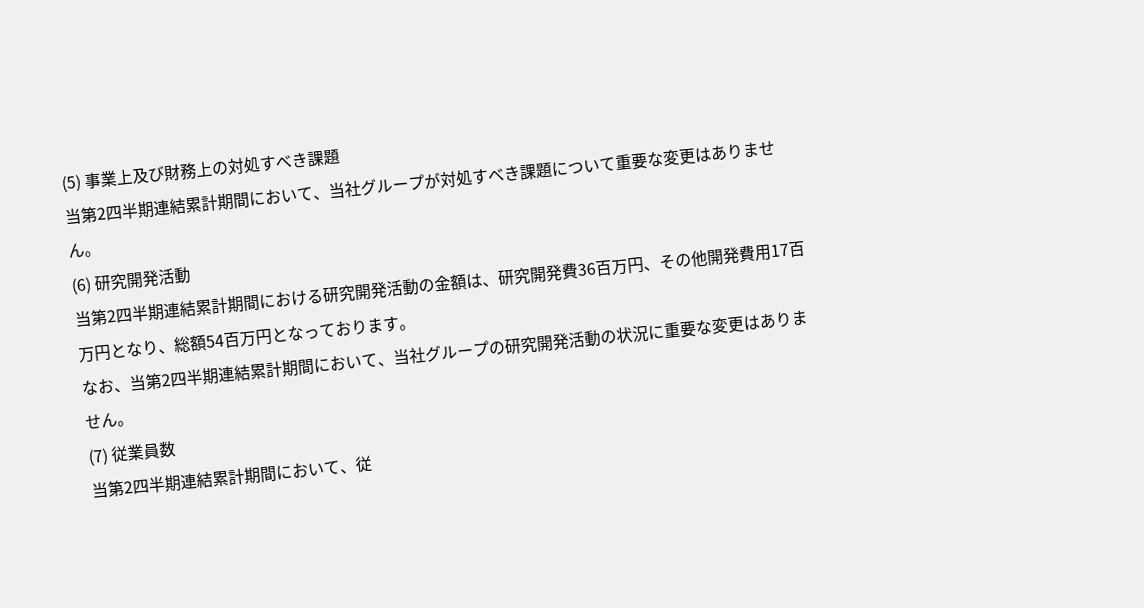(5) 事業上及び財務上の対処すべき課題
当第2四半期連結累計期間において、当社グループが対処すべき課題について重要な変更はありません。
(6) 研究開発活動
当第2四半期連結累計期間における研究開発活動の金額は、研究開発費36百万円、その他開発費用17百万円となり、総額54百万円となっております。
なお、当第2四半期連結累計期間において、当社グループの研究開発活動の状況に重要な変更はありません。
(7) 従業員数
当第2四半期連結累計期間において、従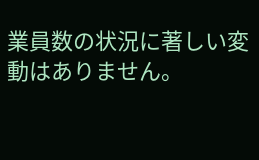業員数の状況に著しい変動はありません。